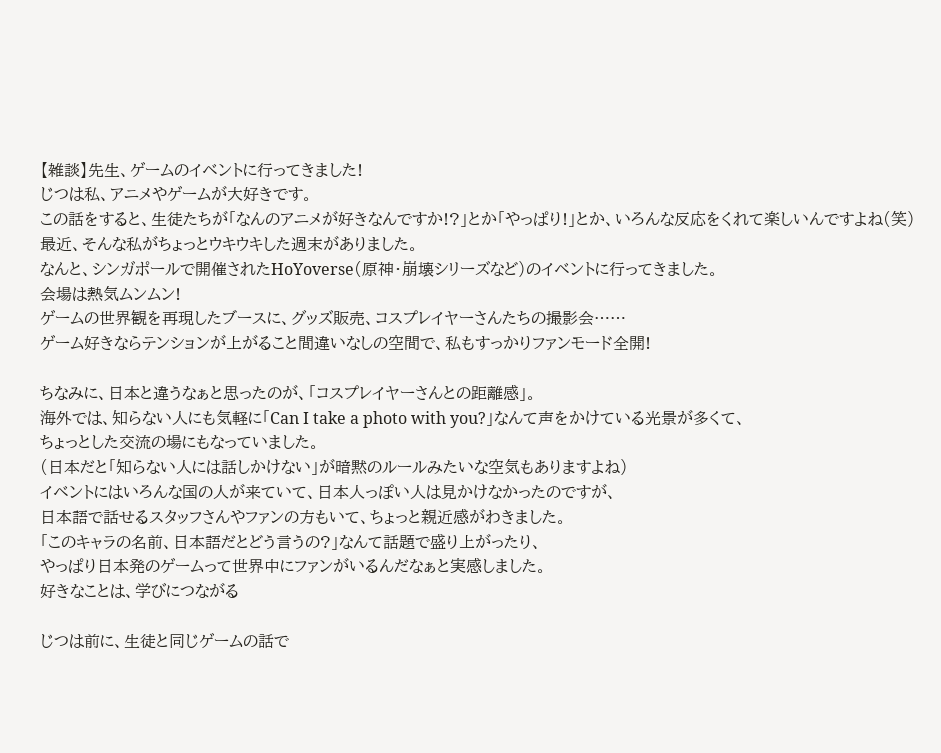【雑談】先生、ゲームのイベントに行ってきました!
じつは私、アニメやゲームが大好きです。
この話をすると、生徒たちが「なんのアニメが好きなんですか!?」とか「やっぱり!」とか、いろんな反応をくれて楽しいんですよね(笑)
最近、そんな私がちょっとウキウキした週末がありました。
なんと、シンガポールで開催されたHoYoverse(原神・崩壊シリーズなど)のイベントに行ってきました。
会場は熱気ムンムン!
ゲームの世界観を再現したブースに、グッズ販売、コスプレイヤーさんたちの撮影会……
ゲーム好きならテンションが上がること間違いなしの空間で、私もすっかりファンモード全開!

ちなみに、日本と違うなぁと思ったのが、「コスプレイヤーさんとの距離感」。
海外では、知らない人にも気軽に「Can I take a photo with you?」なんて声をかけている光景が多くて、
ちょっとした交流の場にもなっていました。
(日本だと「知らない人には話しかけない」が暗黙のルールみたいな空気もありますよね)
イベントにはいろんな国の人が来ていて、日本人っぽい人は見かけなかったのですが、
日本語で話せるスタッフさんやファンの方もいて、ちょっと親近感がわきました。
「このキャラの名前、日本語だとどう言うの?」なんて話題で盛り上がったり、
やっぱり日本発のゲームって世界中にファンがいるんだなぁと実感しました。
好きなことは、学びにつながる

じつは前に、生徒と同じゲームの話で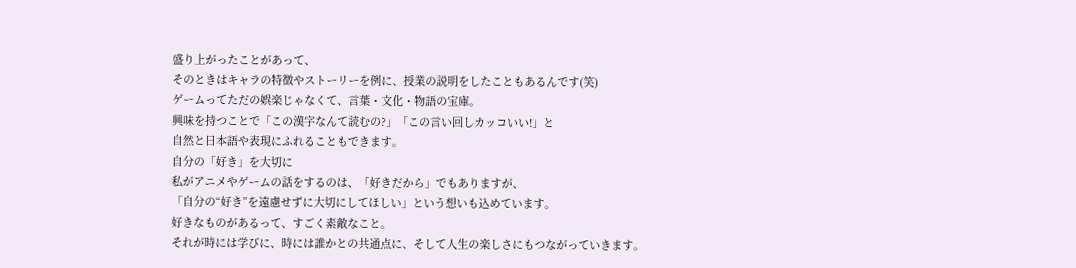盛り上がったことがあって、
そのときはキャラの特徴やストーリーを例に、授業の説明をしたこともあるんです(笑)
ゲームってただの娯楽じゃなくて、言葉・文化・物語の宝庫。
興味を持つことで「この漢字なんて読むの?」「この言い回しカッコいい!」と
自然と日本語や表現にふれることもできます。
自分の「好き」を大切に
私がアニメやゲームの話をするのは、「好きだから」でもありますが、
「自分の“好き”を遠慮せずに大切にしてほしい」という想いも込めています。
好きなものがあるって、すごく素敵なこと。
それが時には学びに、時には誰かとの共通点に、そして人生の楽しさにもつながっていきます。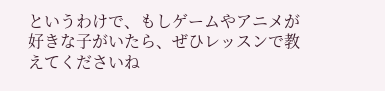というわけで、もしゲームやアニメが好きな子がいたら、ぜひレッスンで教えてくださいね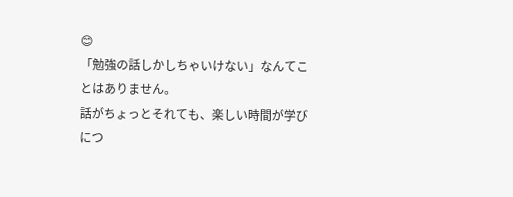😊
「勉強の話しかしちゃいけない」なんてことはありません。
話がちょっとそれても、楽しい時間が学びにつ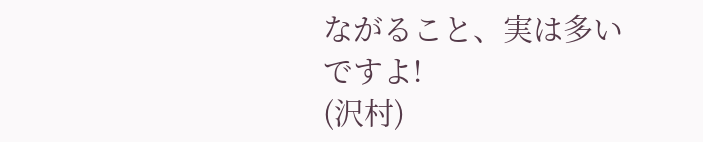ながること、実は多いですよ!
(沢村)